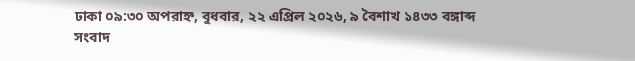ঢাকা ০৯:৩০ অপরাহ্ন, বুধবার, ২২ এপ্রিল ২০২৬, ৯ বৈশাখ ১৪৩৩ বঙ্গাব্দ
সংবাদ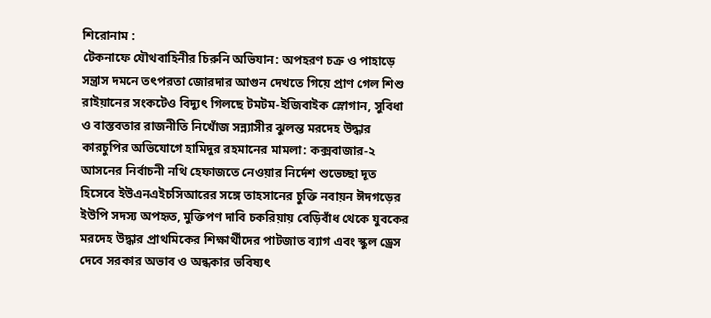শিরোনাম :
টেকনাফে যৌথবাহিনীর চিরুনি অভিযান: অপহরণ চক্র ও পাহাড়ে সন্ত্রাস দমনে তৎপরতা জোরদার আগুন দেখতে গিয়ে প্রাণ গেল শিশু রাইয়ানের সংকটেও বিদ্যুৎ গিলছে টমটম-ইজিবাইক স্লোগান, সুবিধা ও বাস্তবতার রাজনীতি নিখোঁজ সন্ন্যাসীর ঝুলন্ত মরদেহ উদ্ধার কারচুপির অভিযোগে হামিদুর রহমানের মামলা: কক্সবাজার-২ আসনের নির্বাচনী নথি হেফাজতে নেওয়ার নির্দেশ শুভেচ্ছা দূত হিসেবে ইউএনএইচসিআরের সঙ্গে তাহসানের চুক্তি নবায়ন ঈদগড়ের ইউপি সদস্য অপহৃত, মুক্তিপণ দাবি চকরিয়ায় বেড়িবাঁধ থেকে যুবকের মরদেহ উদ্ধার প্রাথমিকের শিক্ষার্থীদের পাটজাত ব্যাগ এবং স্কুল ড্রেস দেবে সরকার অভাব ও অন্ধকার ভবিষ্যৎ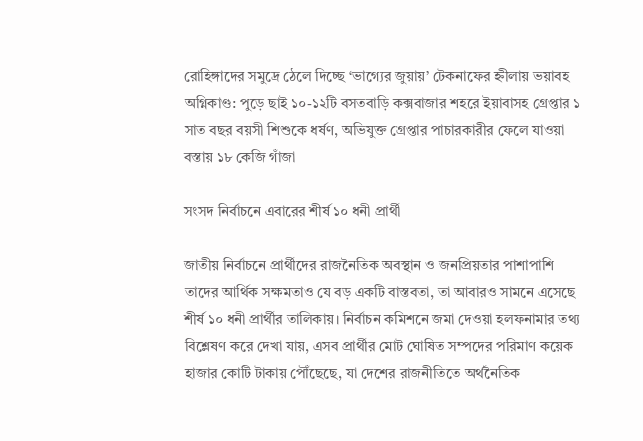রোহিঙ্গাদের সমুদ্রে ঠেলে দিচ্ছে ‘ভাগ্যের জুয়ায়’ টেকনাফের হ্নীলায় ভয়াবহ অগ্নিকাণ্ড: পুড়ে ছাই ১০-১২টি বসতবাড়ি কক্সবাজার শহরে ইয়াবাসহ গ্রেপ্তার ১ সাত বছর বয়সী শিশুকে ধর্ষণ, অভিযুক্ত গ্রেপ্তার পাচারকারীর ফেলে যাওয়া বস্তায় ১৮ কেজি গাঁজা

সংসদ নির্বাচনে এবারের শীর্ষ ১০ ধনী প্রার্থী

জাতীয় নির্বাচনে প্রার্থীদের রাজনৈতিক অবস্থান ও জনপ্রিয়তার পাশাপাশি তাদের আর্থিক সক্ষমতাও যে বড় একটি বাস্তবতা, তা আবারও সামনে এসেছে শীর্ষ ১০ ধনী প্রার্থীর তালিকায়। নির্বাচন কমিশনে জমা দেওয়া হলফনামার তথ্য বিশ্লেষণ করে দেখা যায়, এসব প্রার্থীর মোট ঘোষিত সম্পদের পরিমাণ কয়েক হাজার কোটি টাকায় পৌঁছেছে, যা দেশের রাজনীতিতে অর্থনৈতিক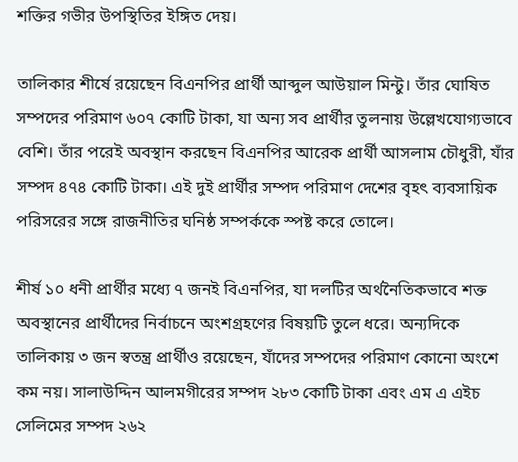শক্তির গভীর উপস্থিতির ইঙ্গিত দেয়।

তালিকার শীর্ষে রয়েছেন বিএনপির প্রার্থী আব্দুল আউয়াল মিন্টু। তাঁর ঘোষিত সম্পদের পরিমাণ ৬০৭ কোটি টাকা, যা অন্য সব প্রার্থীর তুলনায় উল্লেখযোগ্যভাবে বেশি। তাঁর পরেই অবস্থান করছেন বিএনপির আরেক প্রার্থী আসলাম চৌধুরী, যাঁর সম্পদ ৪৭৪ কোটি টাকা। এই দুই প্রার্থীর সম্পদ পরিমাণ দেশের বৃহৎ ব্যবসায়িক পরিসরের সঙ্গে রাজনীতির ঘনিষ্ঠ সম্পর্ককে স্পষ্ট করে তোলে।

শীর্ষ ১০ ধনী প্রার্থীর মধ্যে ৭ জনই বিএনপির, যা দলটির অর্থনৈতিকভাবে শক্ত অবস্থানের প্রার্থীদের নির্বাচনে অংশগ্রহণের বিষয়টি তুলে ধরে। অন্যদিকে তালিকায় ৩ জন স্বতন্ত্র প্রার্থীও রয়েছেন, যাঁদের সম্পদের পরিমাণ কোনো অংশে কম নয়। সালাউদ্দিন আলমগীরের সম্পদ ২৮৩ কোটি টাকা এবং এম এ এইচ সেলিমের সম্পদ ২৬২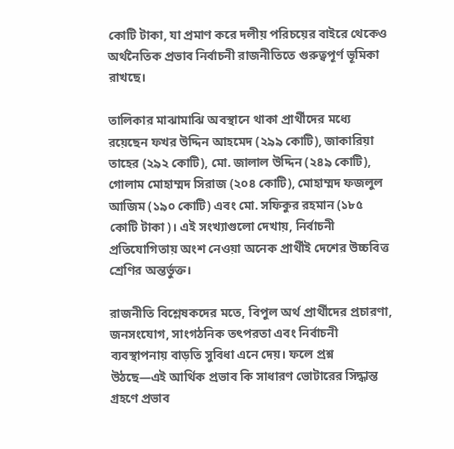কোটি টাকা, যা প্রমাণ করে দলীয় পরিচয়ের বাইরে থেকেও অর্থনৈতিক প্রভাব নির্বাচনী রাজনীতিতে গুরুত্বপূর্ণ ভূমিকা রাখছে।

তালিকার মাঝামাঝি অবস্থানে থাকা প্রার্থীদের মধ্যে রয়েছেন ফখর উদ্দিন আহমেদ (২৯৯ কোটি), জাকারিয়া তাহের (২৯২ কোটি), মো. জালাল উদ্দিন (২৪৯ কোটি), গোলাম মোহাম্মদ সিরাজ (২০৪ কোটি), মোহাম্মদ ফজলুল আজিম (১৯০ কোটি) এবং মো. সফিকুর রহমান (১৮৫ কোটি টাকা)। এই সংখ্যাগুলো দেখায়, নির্বাচনী প্রতিযোগিতায় অংশ নেওয়া অনেক প্রার্থীই দেশের উচ্চবিত্ত শ্রেণির অন্তর্ভুক্ত।

রাজনীতি বিশ্লেষকদের মতে, বিপুল অর্থ প্রার্থীদের প্রচারণা, জনসংযোগ, সাংগঠনিক তৎপরতা এবং নির্বাচনী ব্যবস্থাপনায় বাড়তি সুবিধা এনে দেয়। ফলে প্রশ্ন উঠছে—এই আর্থিক প্রভাব কি সাধারণ ভোটারের সিদ্ধান্ত গ্রহণে প্রভাব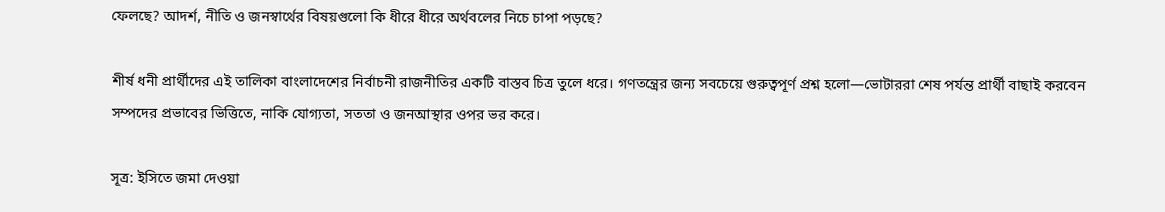ফেলছে? আদর্শ, নীতি ও জনস্বার্থের বিষয়গুলো কি ধীরে ধীরে অর্থবলের নিচে চাপা পড়ছে?

শীর্ষ ধনী প্রার্থীদের এই তালিকা বাংলাদেশের নির্বাচনী রাজনীতির একটি বাস্তব চিত্র তুলে ধরে। গণতন্ত্রের জন্য সবচেয়ে গুরুত্বপূর্ণ প্রশ্ন হলো—ভোটাররা শেষ পর্যন্ত প্রার্থী বাছাই করবেন সম্পদের প্রভাবের ভিত্তিতে, নাকি যোগ্যতা, সততা ও জনআস্থার ওপর ভর করে।

সূত্র: ইসিতে জমা দেওয়া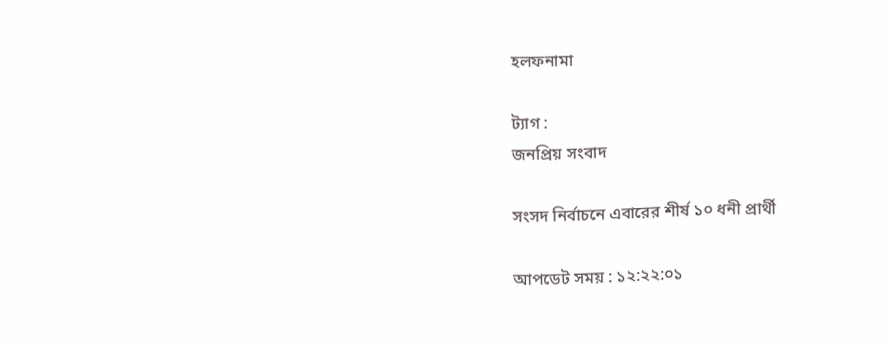হলফনামা

ট্যাগ :
জনপ্রিয় সংবাদ

সংসদ নির্বাচনে এবারের শীর্ষ ১০ ধনী প্রার্থী

আপডেট সময় : ১২:২২:০১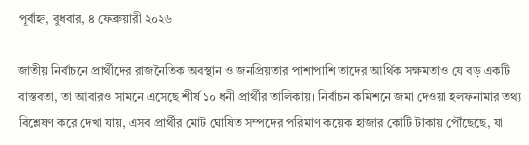পূর্বাহ্ন, বুধবার, ৪ ফেব্রুয়ারী ২০২৬

জাতীয় নির্বাচনে প্রার্থীদের রাজনৈতিক অবস্থান ও জনপ্রিয়তার পাশাপাশি তাদের আর্থিক সক্ষমতাও যে বড় একটি বাস্তবতা, তা আবারও সামনে এসেছে শীর্ষ ১০ ধনী প্রার্থীর তালিকায়। নির্বাচন কমিশনে জমা দেওয়া হলফনামার তথ্য বিশ্লেষণ করে দেখা যায়, এসব প্রার্থীর মোট ঘোষিত সম্পদের পরিমাণ কয়েক হাজার কোটি টাকায় পৌঁছেছে, যা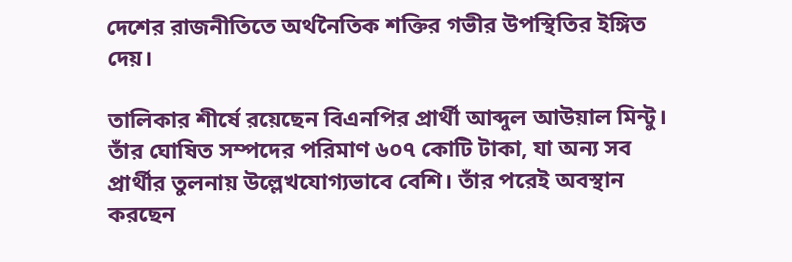দেশের রাজনীতিতে অর্থনৈতিক শক্তির গভীর উপস্থিতির ইঙ্গিত দেয়।

তালিকার শীর্ষে রয়েছেন বিএনপির প্রার্থী আব্দুল আউয়াল মিন্টু। তাঁর ঘোষিত সম্পদের পরিমাণ ৬০৭ কোটি টাকা, যা অন্য সব প্রার্থীর তুলনায় উল্লেখযোগ্যভাবে বেশি। তাঁর পরেই অবস্থান করছেন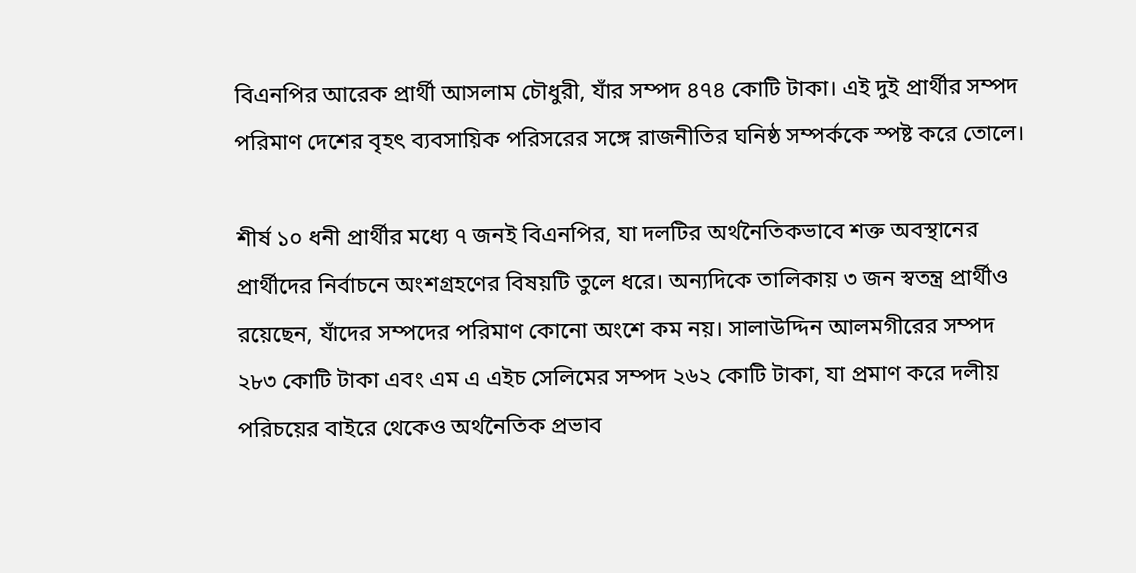বিএনপির আরেক প্রার্থী আসলাম চৌধুরী, যাঁর সম্পদ ৪৭৪ কোটি টাকা। এই দুই প্রার্থীর সম্পদ পরিমাণ দেশের বৃহৎ ব্যবসায়িক পরিসরের সঙ্গে রাজনীতির ঘনিষ্ঠ সম্পর্ককে স্পষ্ট করে তোলে।

শীর্ষ ১০ ধনী প্রার্থীর মধ্যে ৭ জনই বিএনপির, যা দলটির অর্থনৈতিকভাবে শক্ত অবস্থানের প্রার্থীদের নির্বাচনে অংশগ্রহণের বিষয়টি তুলে ধরে। অন্যদিকে তালিকায় ৩ জন স্বতন্ত্র প্রার্থীও রয়েছেন, যাঁদের সম্পদের পরিমাণ কোনো অংশে কম নয়। সালাউদ্দিন আলমগীরের সম্পদ ২৮৩ কোটি টাকা এবং এম এ এইচ সেলিমের সম্পদ ২৬২ কোটি টাকা, যা প্রমাণ করে দলীয় পরিচয়ের বাইরে থেকেও অর্থনৈতিক প্রভাব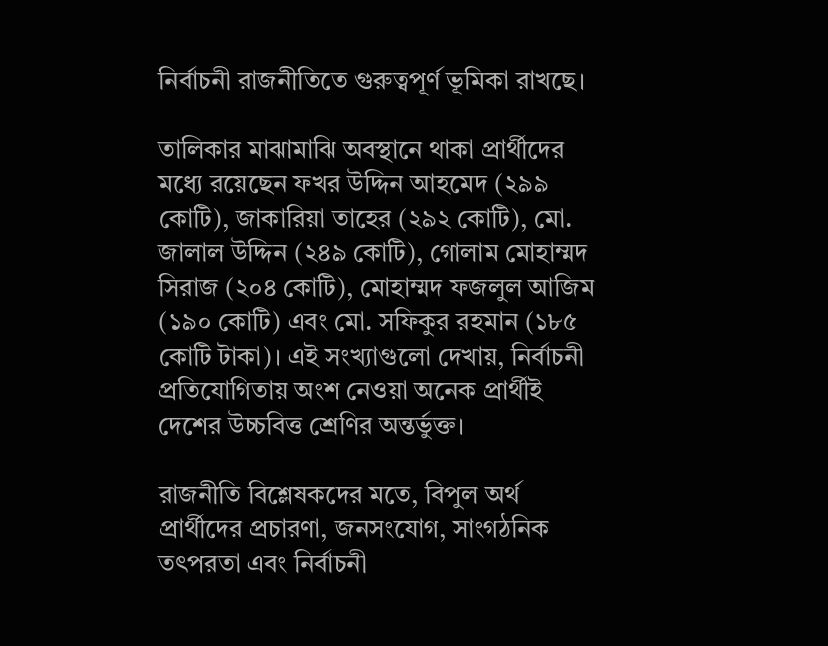নির্বাচনী রাজনীতিতে গুরুত্বপূর্ণ ভূমিকা রাখছে।

তালিকার মাঝামাঝি অবস্থানে থাকা প্রার্থীদের মধ্যে রয়েছেন ফখর উদ্দিন আহমেদ (২৯৯ কোটি), জাকারিয়া তাহের (২৯২ কোটি), মো. জালাল উদ্দিন (২৪৯ কোটি), গোলাম মোহাম্মদ সিরাজ (২০৪ কোটি), মোহাম্মদ ফজলুল আজিম (১৯০ কোটি) এবং মো. সফিকুর রহমান (১৮৫ কোটি টাকা)। এই সংখ্যাগুলো দেখায়, নির্বাচনী প্রতিযোগিতায় অংশ নেওয়া অনেক প্রার্থীই দেশের উচ্চবিত্ত শ্রেণির অন্তর্ভুক্ত।

রাজনীতি বিশ্লেষকদের মতে, বিপুল অর্থ প্রার্থীদের প্রচারণা, জনসংযোগ, সাংগঠনিক তৎপরতা এবং নির্বাচনী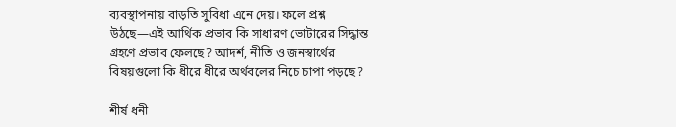ব্যবস্থাপনায় বাড়তি সুবিধা এনে দেয়। ফলে প্রশ্ন উঠছে—এই আর্থিক প্রভাব কি সাধারণ ভোটারের সিদ্ধান্ত গ্রহণে প্রভাব ফেলছে? আদর্শ, নীতি ও জনস্বার্থের বিষয়গুলো কি ধীরে ধীরে অর্থবলের নিচে চাপা পড়ছে?

শীর্ষ ধনী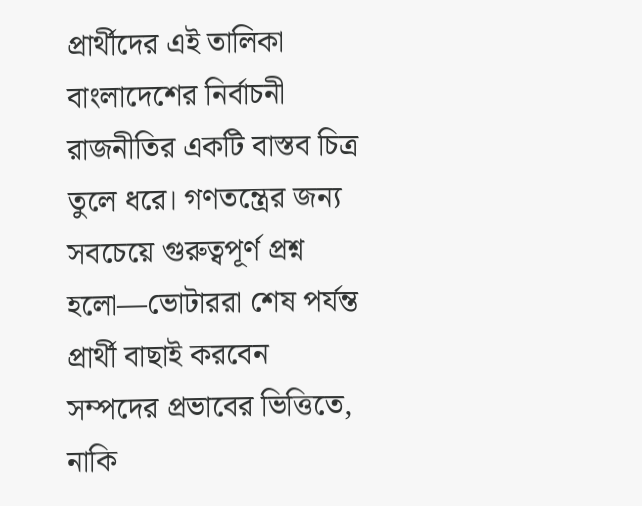প্রার্থীদের এই তালিকা বাংলাদেশের নির্বাচনী রাজনীতির একটি বাস্তব চিত্র তুলে ধরে। গণতন্ত্রের জন্য সবচেয়ে গুরুত্বপূর্ণ প্রশ্ন হলো—ভোটাররা শেষ পর্যন্ত প্রার্থী বাছাই করবেন সম্পদের প্রভাবের ভিত্তিতে, নাকি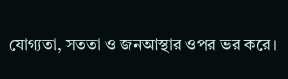যোগ্যতা, সততা ও জনআস্থার ওপর ভর করে।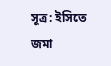সূত্র: ইসিতে জমা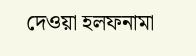দেওয়া হলফনামা